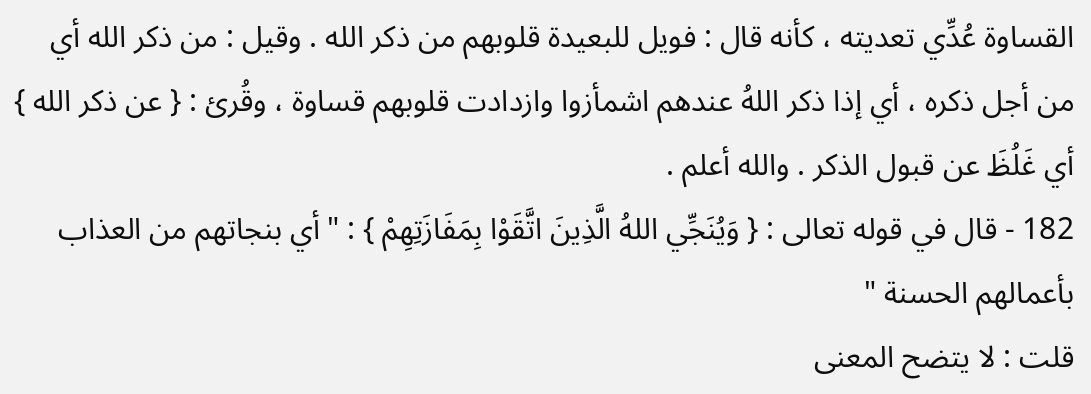القساوة عُدِّي تعديته ، كأنه قال : فويل للبعيدة قلوبهم من ذكر الله . وقيل : من ذكر الله أي من أجل ذكره ، أي إذا ذكر اللهُ عندهم اشمأزوا وازدادت قلوبهم قساوة ، وقُرئ : { عن ذكر الله } أي غَلُظَ عن قبول الذكر . والله أعلم .
182 - قال في قوله تعالى : { وَيُنَجِّي اللهُ الَّذِينَ اتَّقَوْا بِمَفَازَتِهِمْ } : " أي بنجاتهم من العذاب بأعمالهم الحسنة "
قلت : لا يتضح المعنى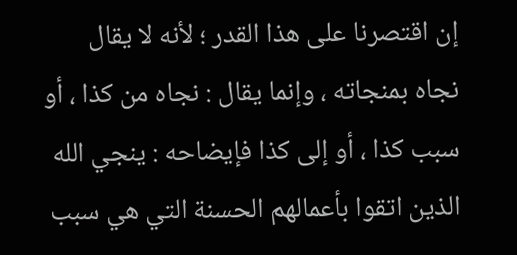إن اقتصرنا على هذا القدر ؛ لأنه لا يقال نجاه بمنجاته ، وإنما يقال : نجاه من كذا ، أو سبب كذا ، أو إلى كذا فإيضاحه : ينجي الله الذين اتقوا بأعمالهم الحسنة التي هي سبب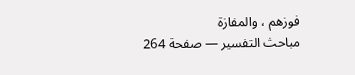فوزهم ، والمفازة
مباحث التفسير — صفحة 264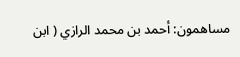مساهمون: أحمد بن محمد الرازي ( ابن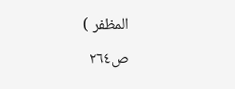المظفر )
ص٢٦٤